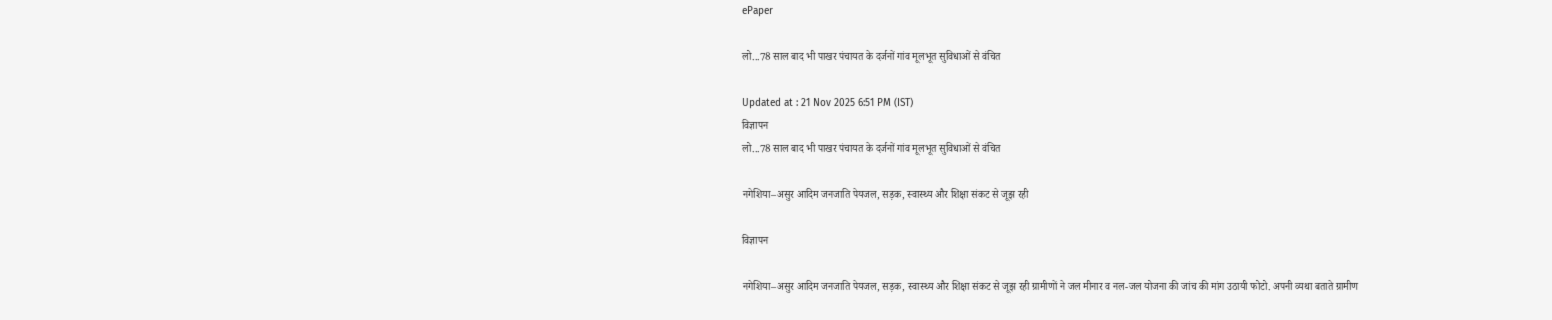ePaper

लो...78 साल बाद भी पाखर पंचायत के दर्जनों गांव मूलभूत सुविधाओं से वंचित

Updated at : 21 Nov 2025 6:51 PM (IST)
विज्ञापन
लो...78 साल बाद भी पाखर पंचायत के दर्जनों गांव मूलभूत सुविधाओं से वंचित

नगेशिया–असुर आदिम जनजाति पेयजल, सड़क, स्वास्थ्य और शिक्षा संकट से जूझ रही

विज्ञापन

नगेशिया–असुर आदिम जनजाति पेयजल, सड़क, स्वास्थ्य और शिक्षा संकट से जूझ रही ग्रामीणों ने जल मीनार व नल-जल योजना की जांच की मांग उठायी फोटो. अपनी व्यथा बताते ग्रामीण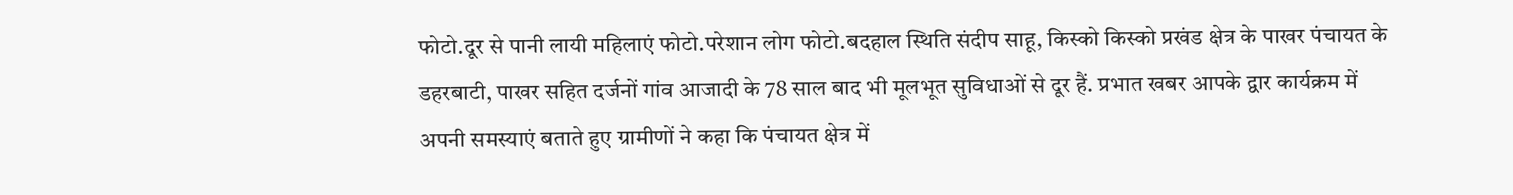फोटो.दूर से पानी लायी महिलाएं फोटो.परेशान लोग फोटो.बदहाल स्थिति संदीप साहू, किस्को किस्को प्रखंड क्षेत्र के पाखर पंचायत के डहरबाटी, पाखर सहित दर्जनों गांव आजादी के 78 साल बाद भी मूलभूत सुविधाओं से दूर हैं. प्रभात खबर आपके द्वार कार्यक्रम में अपनी समस्याएं बताते हुए ग्रामीणों ने कहा कि पंचायत क्षेत्र में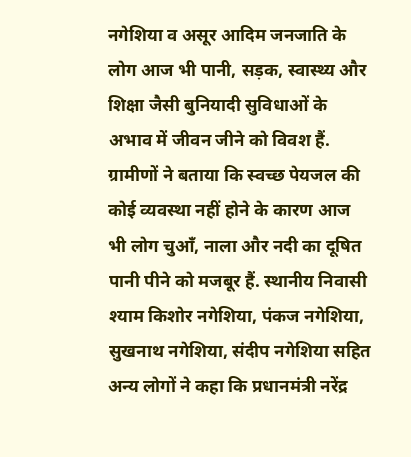नगेशिया व असूर आदिम जनजाति के लोग आज भी पानी, सड़क, स्वास्थ्य और शिक्षा जैसी बुनियादी सुविधाओं के अभाव में जीवन जीने को विवश हैं. ग्रामीणों ने बताया कि स्वच्छ पेयजल की कोई व्यवस्था नहीं होने के कारण आज भी लोग चुआँ, नाला और नदी का दूषित पानी पीने को मजबूर हैं. स्थानीय निवासी श्याम किशोर नगेशिया, पंकज नगेशिया, सुखनाथ नगेशिया, संदीप नगेशिया सहित अन्य लोगों ने कहा कि प्रधानमंत्री नरेंद्र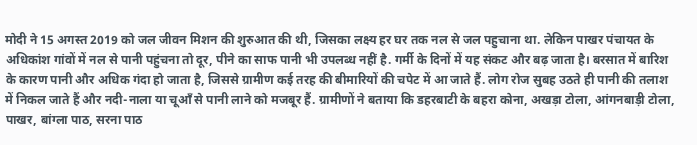मोदी ने 15 अगस्त 2019 को जल जीवन मिशन की शुरुआत की थी, जिसका लक्ष्य हर घर तक नल से जल पहुचाना था. लेकिन पाखर पंचायत के अधिकांश गांवों में नल से पानी पहुंचना तो दूर, पीने का साफ पानी भी उपलब्ध नहीं है. गर्मी के दिनों में यह संकट और बढ़ जाता है। बरसात में बारिश के कारण पानी और अधिक गंदा हो जाता है, जिससे ग्रामीण कई तरह की बीमारियों की चपेट में आ जाते हैं. लोग रोज सुबह उठते ही पानी की तलाश में निकल जाते हैं और नदी-नाला या चूआँ से पानी लाने को मजबूर हैं. ग्रामीणों ने बताया कि डहरबाटी के बहरा कोना, अखड़ा टोला, आंगनबाड़ी टोला, पाखर, बांग्ला पाठ, सरना पाठ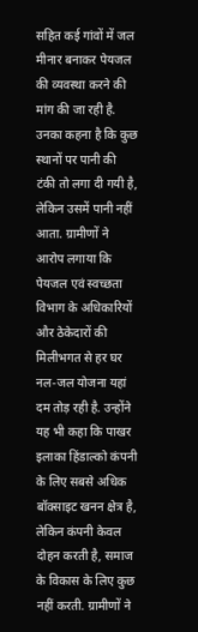सहित कई गांवों में जल मीनार बनाकर पेयजल की व्यवस्था करने की मांग की जा रही है. उनका कहना है कि कुछ स्थानों पर पानी की टंकी तो लगा दी गयी है, लेकिन उसमें पानी नहीं आता. ग्रामीणों ने आरोप लगाया कि पेयजल एवं स्वच्छता विभाग के अधिकारियों और ठेकेदारों की मिलीभगत से हर घर नल-जल योजना यहां दम तोड़ रही है. उन्होंने यह भी कहा कि पाखर इलाका हिंडाल्को कंपनी के लिए सबसे अधिक बॉक्साइट खनन क्षेत्र है, लेकिन कंपनी केवल दोहन करती है, समाज के विकास के लिए कुछ नहीं करती. ग्रामीणों ने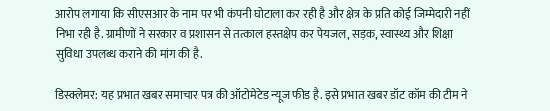आरोप लगाया कि सीएसआर के नाम पर भी कंपनी घोटाला कर रही है और क्षेत्र के प्रति कोई जिम्मेदारी नहीं निभा रही है. ग्रामीणों ने सरकार व प्रशासन से तत्काल हस्तक्षेप कर पेयजल, सड़क, स्वास्थ्य और शिक्षा सुविधा उपलब्ध कराने की मांग की है.

डिस्क्लेमर: यह प्रभात खबर समाचार पत्र की ऑटोमेटेड न्यूज फीड है. इसे प्रभात खबर डॉट कॉम की टीम ने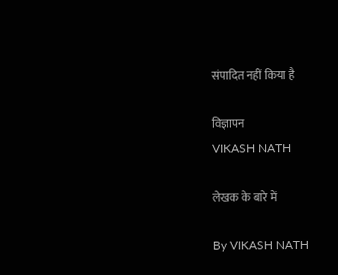संपादित नहीं किया है

विज्ञापन
VIKASH NATH

लेखक के बारे में

By VIKASH NATH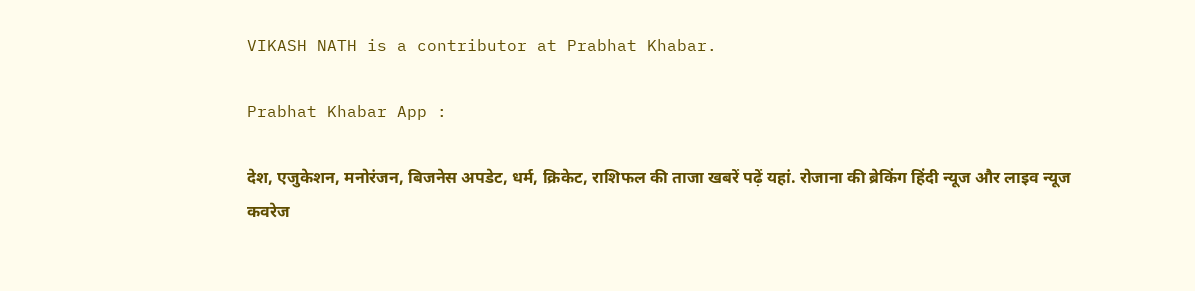VIKASH NATH is a contributor at Prabhat Khabar.

Prabhat Khabar App :

देश, एजुकेशन, मनोरंजन, बिजनेस अपडेट, धर्म, क्रिकेट, राशिफल की ताजा खबरें पढ़ें यहां. रोजाना की ब्रेकिंग हिंदी न्यूज और लाइव न्यूज कवरेज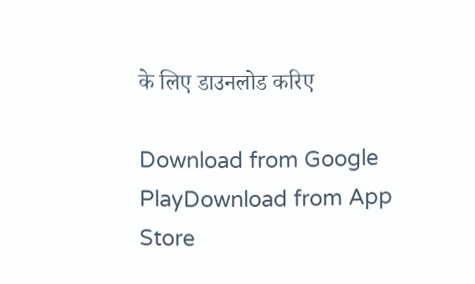के लिए डाउनलोड करिए

Download from Google PlayDownload from App Store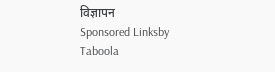विज्ञापन
Sponsored Linksby Taboola